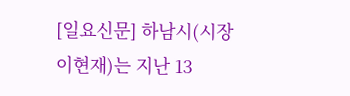[일요신문] 하남시(시장 이현재)는 지난 13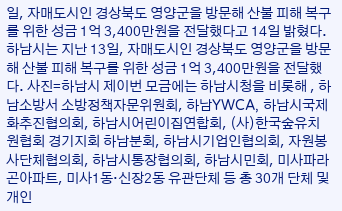일, 자매도시인 경상북도 영양군을 방문해 산불 피해 복구를 위한 성금 1억 3,400만원을 전달했다고 14일 밝혔다.
하남시는 지난 13일, 자매도시인 경상북도 영양군을 방문해 산불 피해 복구를 위한 성금 1억 3,400만원을 전달했다. 사진=하남시 제이번 모금에는 하남시청을 비롯해 , 하남소방서 소방정책자문위원회, 하남YWCA, 하남시국제화추진협의회, 하남시어린이집연합회, (사)한국숲유치원협회 경기지회 하남분회, 하남시기업인협의회, 자원봉사단체협의회, 하남시통장협의회, 하남시민회, 미사파라곤아파트, 미사1동·신장2동 유관단체 등 총 30개 단체 및 개인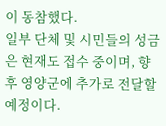이 동참했다.
일부 단체 및 시민들의 성금은 현재도 접수 중이며, 향후 영양군에 추가로 전달할 예정이다.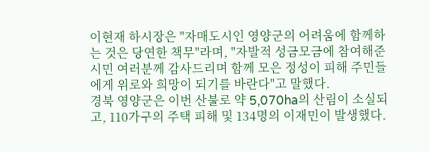이현재 하시장은 "자매도시인 영양군의 어려움에 함께하는 것은 당연한 책무"라며, "자발적 성금모금에 참여해준 시민 여러분께 감사드리며 함께 모은 정성이 피해 주민들에게 위로와 희망이 되기를 바란다"고 말했다.
경북 영양군은 이번 산불로 약 5,070ha의 산림이 소실되고, 110가구의 주택 피해 및 134명의 이재민이 발생했다.